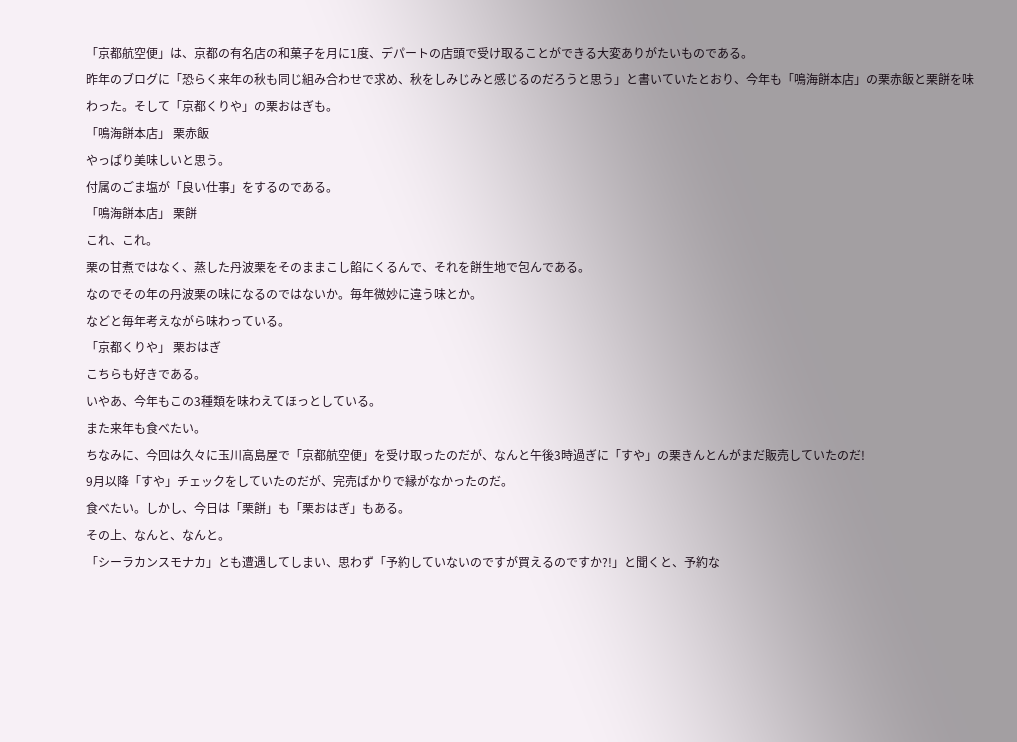「京都航空便」は、京都の有名店の和菓子を月に1度、デパートの店頭で受け取ることができる大変ありがたいものである。
昨年のブログに「恐らく来年の秋も同じ組み合わせで求め、秋をしみじみと感じるのだろうと思う」と書いていたとおり、今年も「鳴海餅本店」の栗赤飯と栗餅を味わった。そして「京都くりや」の栗おはぎも。
「鳴海餅本店」 栗赤飯
やっぱり美味しいと思う。
付属のごま塩が「良い仕事」をするのである。
「鳴海餅本店」 栗餅
これ、これ。
栗の甘煮ではなく、蒸した丹波栗をそのままこし餡にくるんで、それを餅生地で包んである。
なのでその年の丹波栗の味になるのではないか。毎年微妙に違う味とか。
などと毎年考えながら味わっている。
「京都くりや」 栗おはぎ
こちらも好きである。
いやあ、今年もこの3種類を味わえてほっとしている。
また来年も食べたい。
ちなみに、今回は久々に玉川高島屋で「京都航空便」を受け取ったのだが、なんと午後3時過ぎに「すや」の栗きんとんがまだ販売していたのだ!
9月以降「すや」チェックをしていたのだが、完売ばかりで縁がなかったのだ。
食べたい。しかし、今日は「栗餅」も「栗おはぎ」もある。
その上、なんと、なんと。
「シーラカンスモナカ」とも遭遇してしまい、思わず「予約していないのですが買えるのですか?!」と聞くと、予約な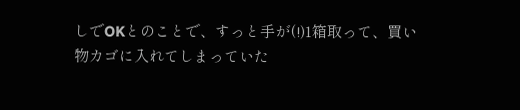しでOKとのことで、すっと手が(!)1箱取って、買い物カゴに入れてしまっていた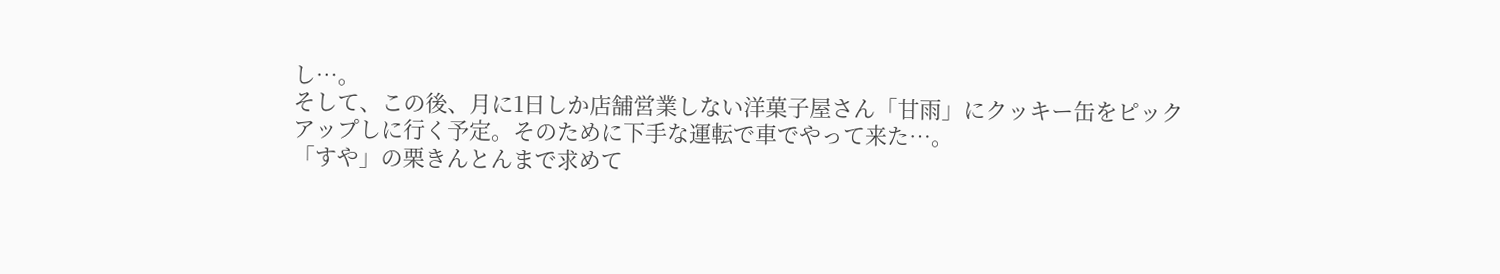し…。
そして、この後、月に1日しか店舗営業しない洋菓子屋さん「甘雨」にクッキー缶をピックアップしに行く予定。そのために下手な運転で車でやって来た…。
「すや」の栗きんとんまで求めて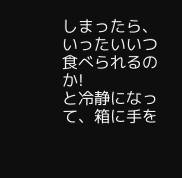しまったら、いったいいつ食べられるのか!
と冷静になって、箱に手を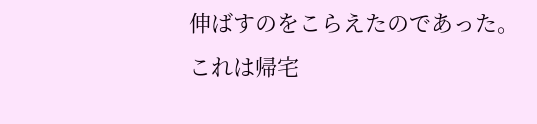伸ばすのをこらえたのであった。
これは帰宅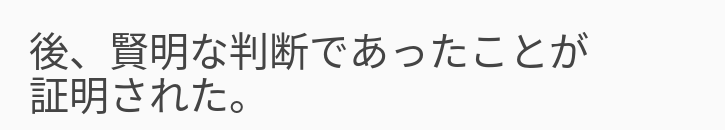後、賢明な判断であったことが証明された。